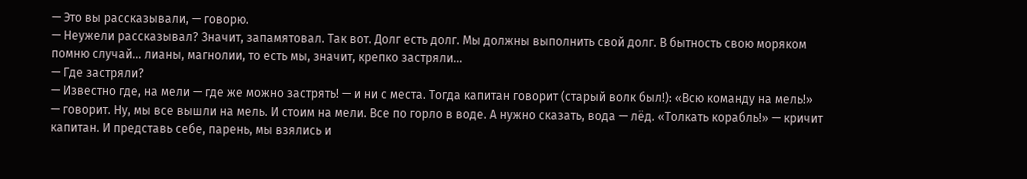— Это вы рассказывали, — говорю.
— Неужели рассказывал? Значит, запамятовал. Так вот. Долг есть долг. Мы должны выполнить свой долг. В бытность свою моряком помню случай… лианы, магнолии, то есть мы, значит, крепко застряли…
— Где застряли?
— Известно где, на мели — где же можно застрять! — и ни с места. Тогда капитан говорит (старый волк был!): «Всю команду на мель!» — говорит. Ну, мы все вышли на мель. И стоим на мели. Все по горло в воде. А нужно сказать, вода — лёд. «Толкать корабль!» — кричит капитан. И представь себе, парень, мы взялись и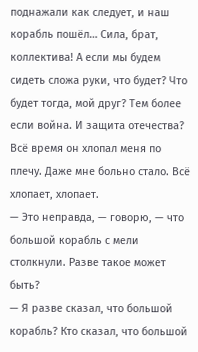поднажали как следует, и наш корабль пошёл… Сила, брат, коллектива! А если мы будем сидеть сложа руки, что будет? Что будет тогда, мой друг? Тем более если война. И защита отечества?
Всё время он хлопал меня по плечу. Даже мне больно стало. Всё хлопает, хлопает.
— Это неправда, — говорю, — что большой корабль с мели столкнули. Разве такое может быть?
— Я разве сказал, что большой корабль? Кто сказал, что большой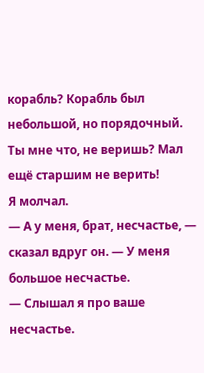корабль? Корабль был небольшой, но порядочный. Ты мне что, не веришь? Мал ещё старшим не верить!
Я молчал.
— А у меня, брат, несчастье, — сказал вдруг он. — У меня большое несчастье.
— Слышал я про ваше несчастье.